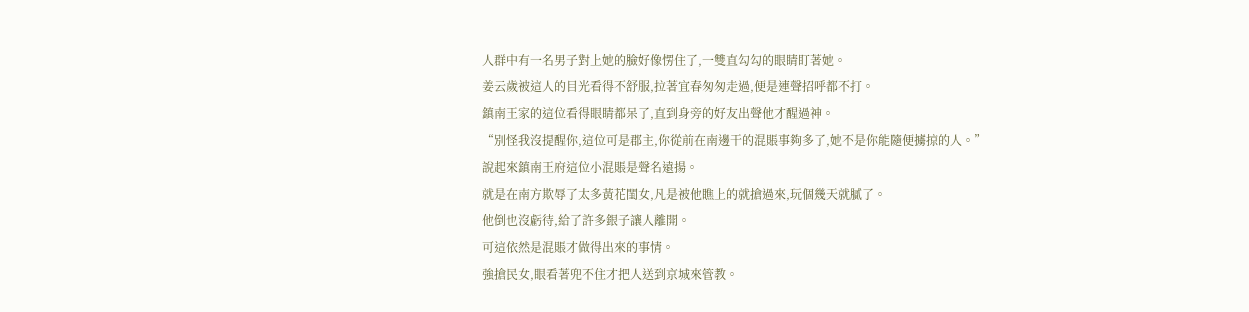人群中有一名男子對上她的臉好像愣住了,一雙直勾勾的眼睛盯著她。
姜云歲被這人的目光看得不舒服,拉著宜春匆匆走過,便是連聲招呼都不打。
鎮南王家的這位看得眼睛都呆了,直到身旁的好友出聲他才醒過神。
“別怪我沒提醒你,這位可是郡主,你從前在南邊干的混賬事夠多了,她不是你能隨便擄掠的人。”
說起來鎮南王府這位小混賬是聲名遠揚。
就是在南方欺辱了太多黃花閨女,凡是被他瞧上的就搶過來,玩個幾天就膩了。
他倒也沒虧待,給了許多銀子讓人離開。
可這依然是混賬才做得出來的事情。
強搶民女,眼看著兜不住才把人送到京城來管教。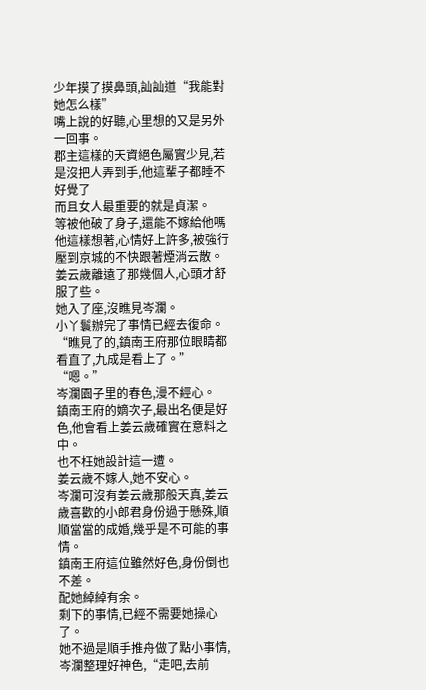少年摸了摸鼻頭,訕訕道“我能對她怎么樣”
嘴上說的好聽,心里想的又是另外一回事。
郡主這樣的天資絕色屬實少見,若是沒把人弄到手,他這輩子都睡不好覺了
而且女人最重要的就是貞潔。
等被他破了身子,還能不嫁給他嗎
他這樣想著,心情好上許多,被強行壓到京城的不快跟著煙消云散。
姜云歲離遠了那幾個人,心頭才舒服了些。
她入了座,沒瞧見岑瀾。
小丫鬟辦完了事情已經去復命。
“瞧見了的,鎮南王府那位眼睛都看直了,九成是看上了。”
“嗯。”
岑瀾園子里的春色,漫不經心。
鎮南王府的嫡次子,最出名便是好色,他會看上姜云歲確實在意料之中。
也不枉她設計這一遭。
姜云歲不嫁人,她不安心。
岑瀾可沒有姜云歲那般天真,姜云歲喜歡的小郎君身份過于懸殊,順順當當的成婚,幾乎是不可能的事情。
鎮南王府這位雖然好色,身份倒也不差。
配她綽綽有余。
剩下的事情,已經不需要她操心了。
她不過是順手推舟做了點小事情,岑瀾整理好神色,“走吧,去前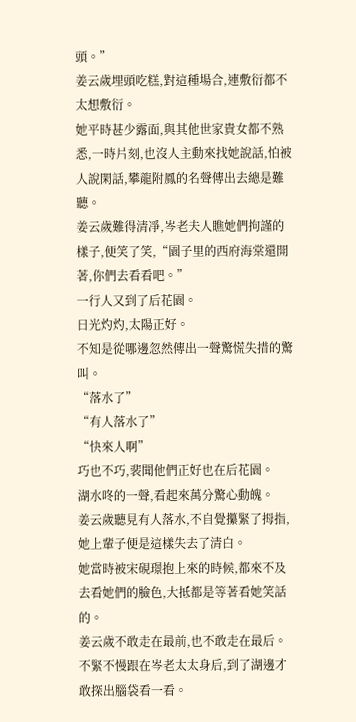頭。”
姜云歲埋頭吃糕,對這種場合,連敷衍都不太想敷衍。
她平時甚少露面,與其他世家貴女都不熟悉,一時片刻,也沒人主動來找她說話,怕被人說閑話,攀龍附鳳的名聲傳出去總是難聽。
姜云歲難得清凈,岑老夫人瞧她們拘謹的樣子,便笑了笑,“園子里的西府海棠還開著,你們去看看吧。”
一行人又到了后花園。
日光灼灼,太陽正好。
不知是從哪邊忽然傳出一聲驚慌失措的驚叫。
“落水了”
“有人落水了”
“快來人啊”
巧也不巧,裴聞他們正好也在后花園。
湖水咚的一聲,看起來萬分驚心動魄。
姜云歲聽見有人落水,不自覺攥緊了拇指,她上輩子便是這樣失去了清白。
她當時被宋硯璟抱上來的時候,都來不及去看她們的臉色,大抵都是等著看她笑話的。
姜云歲不敢走在最前,也不敢走在最后。
不緊不慢跟在岑老太太身后,到了湖邊才敢探出腦袋看一看。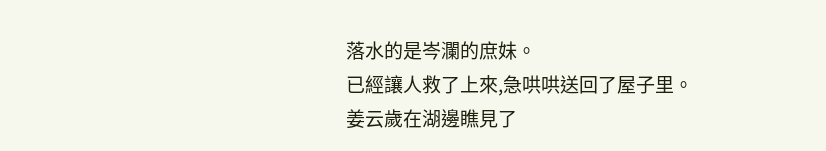落水的是岑瀾的庶妹。
已經讓人救了上來,急哄哄送回了屋子里。
姜云歲在湖邊瞧見了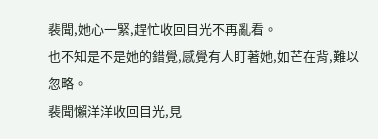裴聞,她心一緊,趕忙收回目光不再亂看。
也不知是不是她的錯覺,感覺有人盯著她,如芒在背,難以忽略。
裴聞懶洋洋收回目光,見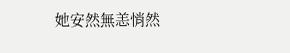她安然無恙悄然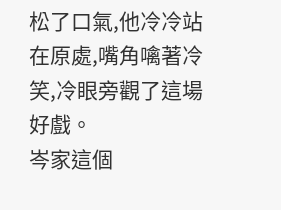松了口氣,他冷冷站在原處,嘴角噙著冷笑,冷眼旁觀了這場好戲。
岑家這個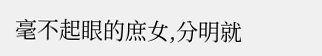毫不起眼的庶女,分明就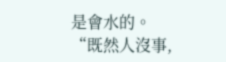是會水的。
“既然人沒事,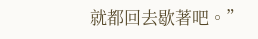就都回去歇著吧。”